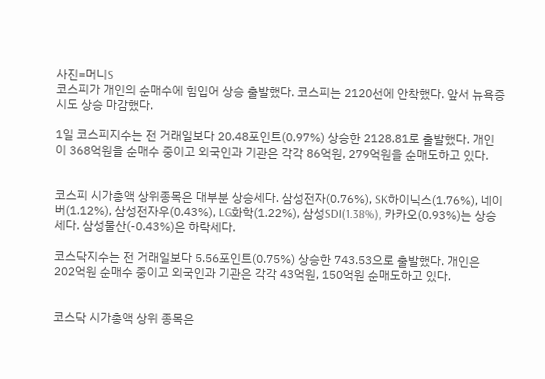사진=머니S
코스피가 개인의 순매수에 힘입어 상승 출발했다. 코스피는 2120선에 안착했다. 앞서 뉴욕증시도 상승 마감했다.

1일 코스피지수는 전 거래일보다 20.48포인트(0.97%) 상승한 2128.81로 출발했다. 개인이 368억원을 순매수 중이고 외국인과 기관은 각각 86억원, 279억원을 순매도하고 있다.


코스피 시가총액 상위종목은 대부분 상승세다. 삼성전자(0.76%), SK하이닉스(1.76%), 네이버(1.12%), 삼성전자우(0.43%), LG화학(1.22%), 삼성SDI(1.38%), 카카오(0.93%)는 상승세다. 삼성물산(-0.43%)은 하락세다.

코스닥지수는 전 거래일보다 5.56포인트(0.75%) 상승한 743.53으로 출발했다. 개인은 202억원 순매수 중이고 외국인과 기관은 각각 43억원, 150억원 순매도하고 있다.


코스닥 시가총액 상위 종목은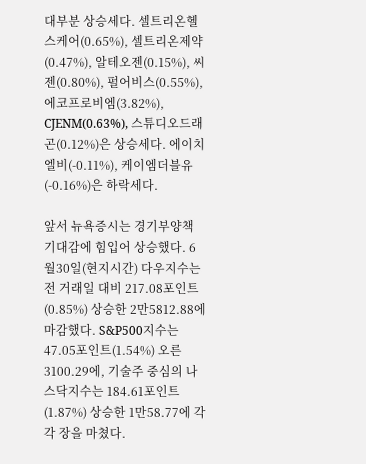대부분 상승세다. 셀트리온헬스케어(0.65%), 셀트리온제약(0.47%), 알테오젠(0.15%), 씨젠(0.80%), 펄어비스(0.55%), 에코프로비엠(3.82%), CJENM(0.63%), 스튜디오드래곤(0.12%)은 상승세다. 에이치엘비(-0.11%), 케이엠더블유(-0.16%)은 하락세다.

앞서 뉴욕증시는 경기부양책 기대감에 힘입어 상승했다. 6월30일(현지시간) 다우지수는 전 거래일 대비 217.08포인트(0.85%) 상승한 2만5812.88에 마감했다. S&P500지수는 47.05포인트(1.54%) 오른 3100.29에, 기술주 중심의 나스닥지수는 184.61포인트(1.87%) 상승한 1만58.77에 각각 장을 마쳤다.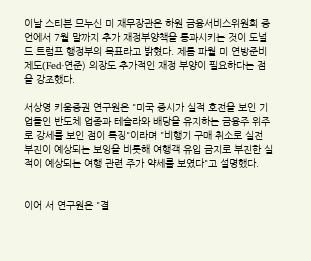이날 스티븐 므누신 미 재무장관은 하원 금융서비스위원회 증언에서 7월 말까지 추가 재정부양책을 통과시키는 것이 도널드 트럼프 행정부의 목표라고 밝혔다. 제롬 파월 미 연방준비제도(Fed·연준) 의장도 추가적인 재정 부양이 필요하다는 점을 강조했다.

서상영 키움증권 연구원은 "미국 증시가 실적 호전을 보인 기업들인 반도체 업종과 테슬라와 배당을 유지하는 금융주 위주로 강세를 보인 점이 특징"이라며 "비행기 구매 취소로 실전 부진이 예상되는 보잉을 비롯해 여행객 유입 금지로 부진한 실적이 예상되는 여행 관련 주가 약세를 보였다"고 설명했다.


이어 서 연구원은 "결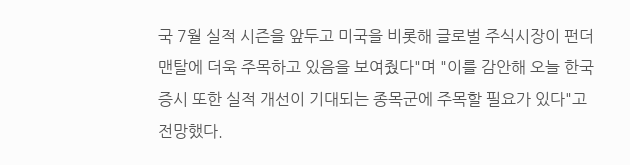국 7월 실적 시즌을 앞두고 미국을 비롯해 글로벌 주식시장이 펀더맨탈에 더욱 주목하고 있음을 보여줬다"며 "이를 감안해 오늘 한국 증시 또한 실적 개선이 기대되는 종목군에 주목할 필요가 있다"고 전망했다.